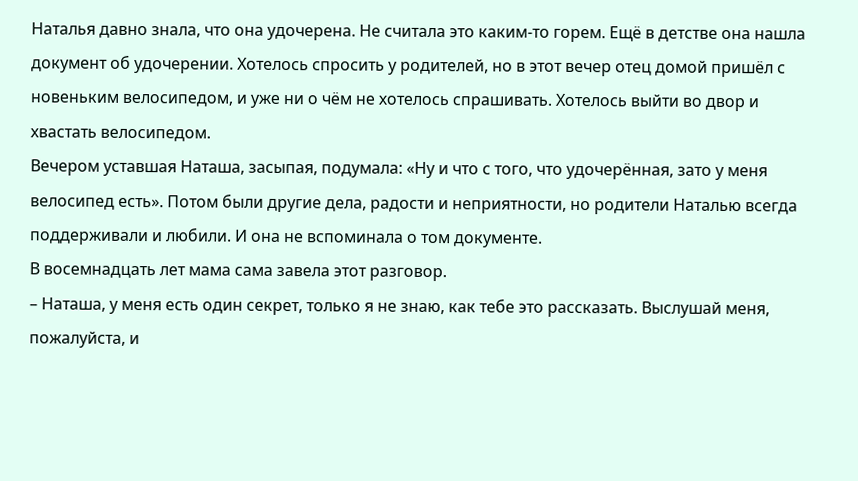Наталья давно знала, что она удочерена. Не считала это каким-то горем. Ещё в детстве она нашла документ об удочерении. Хотелось спросить у родителей, но в этот вечер отец домой пришёл с новеньким велосипедом, и уже ни о чём не хотелось спрашивать. Хотелось выйти во двор и хвастать велосипедом.
Вечером уставшая Наташа, засыпая, подумала: «Ну и что с того, что удочерённая, зато у меня велосипед есть». Потом были другие дела, радости и неприятности, но родители Наталью всегда поддерживали и любили. И она не вспоминала о том документе.
В восемнадцать лет мама сама завела этот разговор.
– Наташа, у меня есть один секрет, только я не знаю, как тебе это рассказать. Выслушай меня, пожалуйста, и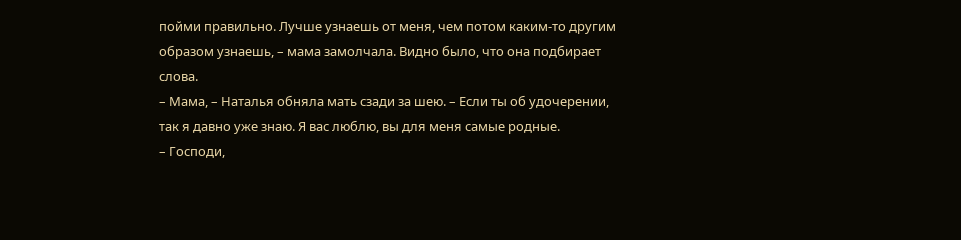пойми правильно. Лучше узнаешь от меня, чем потом каким-то другим образом узнаешь, – мама замолчала. Видно было, что она подбирает слова.
– Мама, – Наталья обняла мать сзади за шею. – Если ты об удочерении, так я давно уже знаю. Я вас люблю, вы для меня самые родные.
– Господи,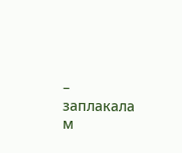– заплакала м